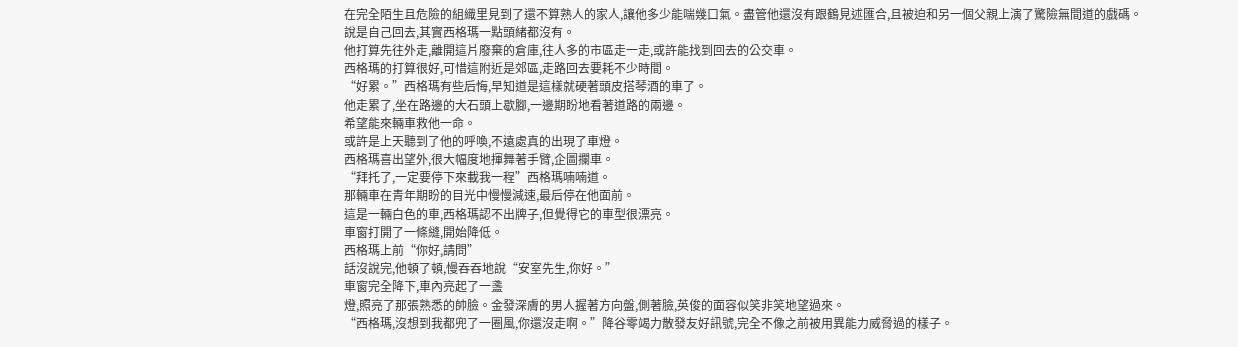在完全陌生且危險的組織里見到了還不算熟人的家人,讓他多少能喘幾口氣。盡管他還沒有跟鶴見述匯合,且被迫和另一個父親上演了驚險無間道的戲碼。
說是自己回去,其實西格瑪一點頭緒都沒有。
他打算先往外走,離開這片廢棄的倉庫,往人多的市區走一走,或許能找到回去的公交車。
西格瑪的打算很好,可惜這附近是郊區,走路回去要耗不少時間。
“好累。”西格瑪有些后悔,早知道是這樣就硬著頭皮搭琴酒的車了。
他走累了,坐在路邊的大石頭上歇腳,一邊期盼地看著道路的兩邊。
希望能來輛車救他一命。
或許是上天聽到了他的呼喚,不遠處真的出現了車燈。
西格瑪喜出望外,很大幅度地揮舞著手臂,企圖攔車。
“拜托了,一定要停下來載我一程”西格瑪喃喃道。
那輛車在青年期盼的目光中慢慢減速,最后停在他面前。
這是一輛白色的車,西格瑪認不出牌子,但覺得它的車型很漂亮。
車窗打開了一條縫,開始降低。
西格瑪上前“你好,請問”
話沒說完,他頓了頓,慢吞吞地說“安室先生,你好。”
車窗完全降下,車內亮起了一盞
燈,照亮了那張熟悉的帥臉。金發深膚的男人握著方向盤,側著臉,英俊的面容似笑非笑地望過來。
“西格瑪,沒想到我都兜了一圈風,你還沒走啊。”降谷零竭力散發友好訊號,完全不像之前被用異能力威脅過的樣子。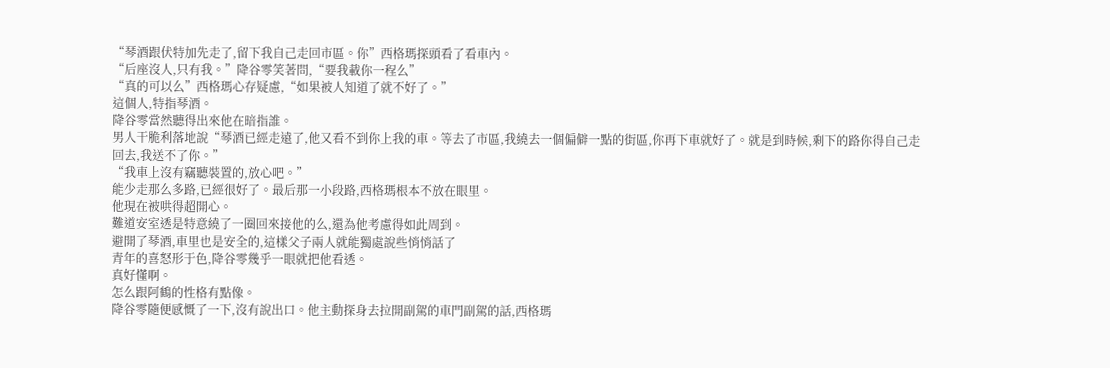“琴酒跟伏特加先走了,留下我自己走回市區。你”西格瑪探頭看了看車內。
“后座沒人,只有我。”降谷零笑著問,“要我載你一程么”
“真的可以么”西格瑪心存疑慮,“如果被人知道了就不好了。”
這個人,特指琴酒。
降谷零當然聽得出來他在暗指誰。
男人干脆利落地說“琴酒已經走遠了,他又看不到你上我的車。等去了市區,我繞去一個偏僻一點的街區,你再下車就好了。就是到時候,剩下的路你得自己走回去,我送不了你。”
“我車上沒有竊聽裝置的,放心吧。”
能少走那么多路,已經很好了。最后那一小段路,西格瑪根本不放在眼里。
他現在被哄得超開心。
難道安室透是特意繞了一圈回來接他的么,還為他考慮得如此周到。
避開了琴酒,車里也是安全的,這樣父子兩人就能獨處說些悄悄話了
青年的喜怒形于色,降谷零幾乎一眼就把他看透。
真好懂啊。
怎么跟阿鶴的性格有點像。
降谷零隨便感慨了一下,沒有說出口。他主動探身去拉開副駕的車門副駕的話,西格瑪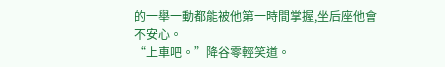的一舉一動都能被他第一時間掌握,坐后座他會不安心。
“上車吧。”降谷零輕笑道。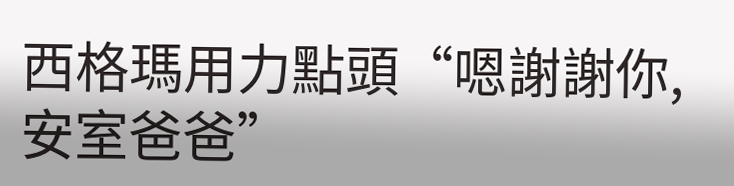西格瑪用力點頭“嗯謝謝你,安室爸爸”